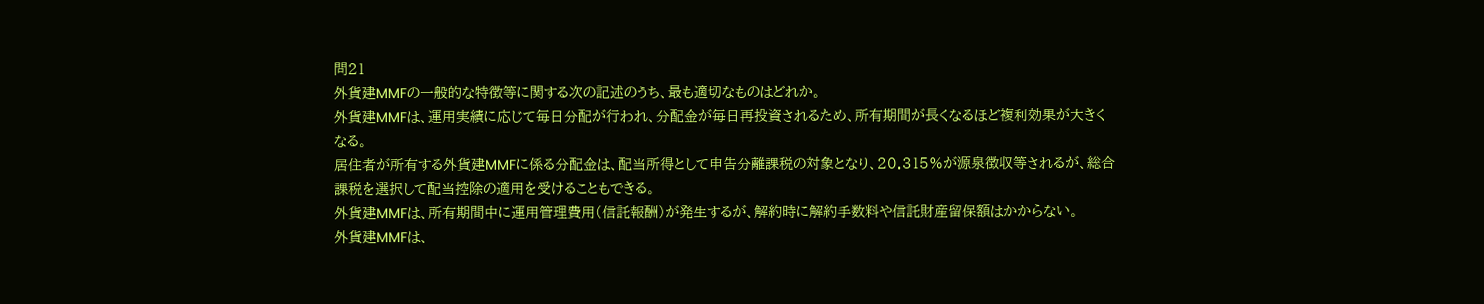問21
外貨建MMFの一般的な特徴等に関する次の記述のうち、最も適切なものはどれか。
外貨建MMFは、運用実績に応じて毎日分配が行われ、分配金が毎日再投資されるため、所有期間が長くなるほど複利効果が大きくなる。
居住者が所有する外貨建MMFに係る分配金は、配当所得として申告分離課税の対象となり、20.315%が源泉徴収等されるが、総合課税を選択して配当控除の適用を受けることもできる。
外貨建MMFは、所有期間中に運用管理費用(信託報酬)が発生するが、解約時に解約手数料や信託財産留保額はかからない。
外貨建MMFは、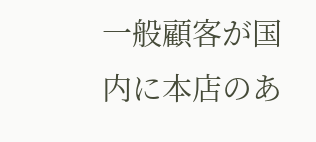一般顧客が国内に本店のあ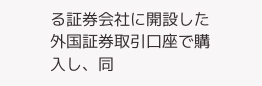る証券会社に開設した外国証券取引口座で購入し、同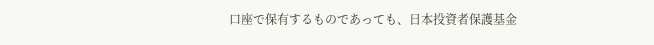口座で保有するものであっても、日本投資者保護基金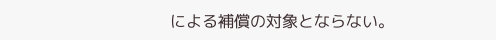による補償の対象とならない。